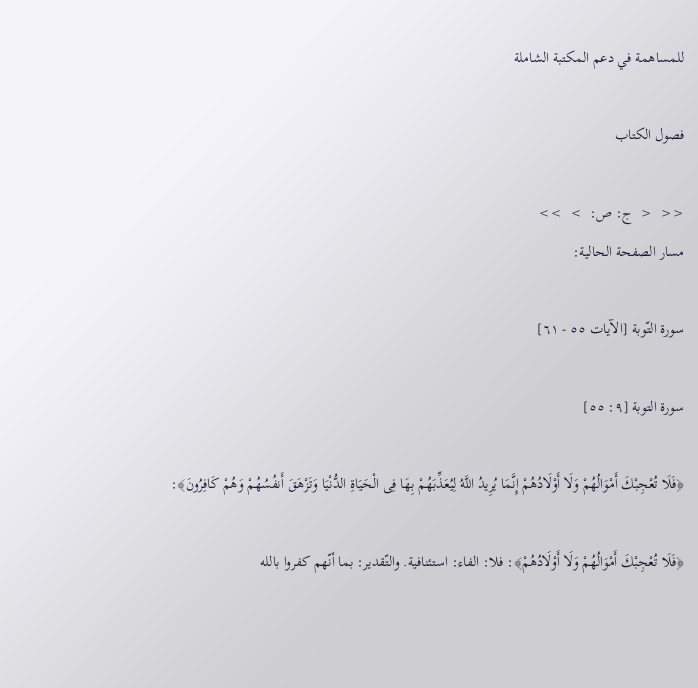للمساهمة في دعم المكتبة الشاملة

فصول الكتاب

<<  <  ج: ص:  >  >>
مسار الصفحة الحالية:

سورة التّوبة [الآيات ٥٥ - ٦١]

سورة التوبة [٩: ٥٥]

﴿فَلَا تُعْجِبْكَ أَمْوَالُهُمْ وَلَا أَوْلَادُهُمْ إِنَّمَا يُرِيدُ اللَّهُ لِيُعَذِّبَهُمْ بِهَا فِى الْحَيَاةِ الدُّنْيَا وَتَزْهَقَ أَنفُسُهُمْ وَهُمْ كَافِرُونَ﴾:

﴿فَلَا تُعْجِبْكَ أَمْوَالُهُمْ وَلَا أَوْلَادُهُمْ﴾: فلا: الفاء: استئنافية. والتّقدير: بما أنّهم كفروا بالله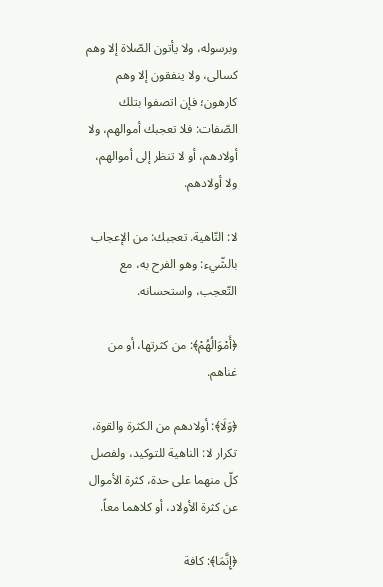وبرسوله، ولا يأتون الصّلاة إلا وهم كسالى، ولا ينفقون إلا وهم كارهون؛ فإن اتصفوا بتلك الصّفات: فلا تعجبك أموالهم، ولا أولادهم، أو لا تنظر إلى أموالهم، ولا أولادهم.

لا: النّاهية. تعجبك: من الإعجاب بالشّيء: وهو الفرح به، مع التّعجب، واستحسانه.

﴿أَمْوَالُهُمْ﴾: من كثرتها، أو من غناهم.

﴿وَلَا﴾: أولادهم من الكثرة والقوة، تكرار لا: الناهية للتوكيد، ولفصل كلّ منهما على حدة، كثرة الأموال عن كثرة الأولاد، أو كلاهما معاً.

﴿إِنَّمَا﴾: كافة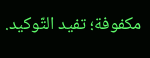مكفوفة؛ تفيد التّوكيد.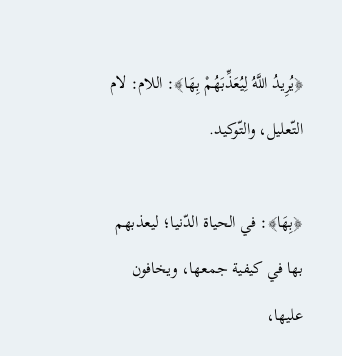﴿يُرِيدُ اللَّهُ لِيُعَذِّبَهُمْ بِهَا﴾: اللام: لام التّعليل، والتّوكيد.

﴿بِهَا﴾: في الحياة الدّنيا؛ ليعذبهم بها في كيفية جمعها، ويخافون عليها،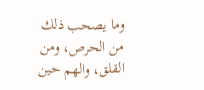وما يصحب ذلك من الحرص، ومن القلق، والهم حين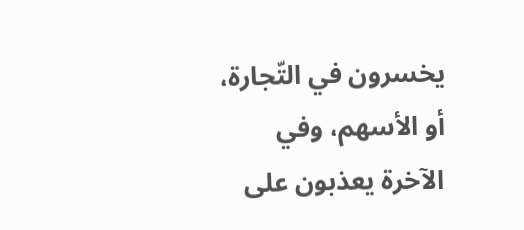يخسرون في التّجارة، أو الأسهم، وفي الآخرة يعذبون على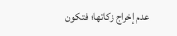عدم إخراج زكاتها؛ فتكون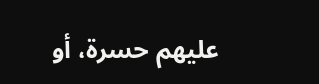عليهم حسرة، أو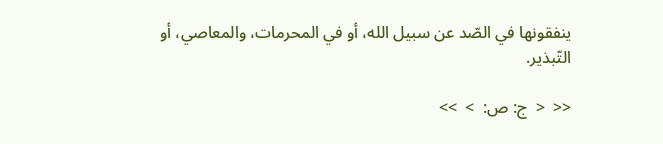ينفقونها في الصّد عن سبيل الله، أو في المحرمات، والمعاصي، أو التّبذير.

<<  <  ج: ص:  >  >>